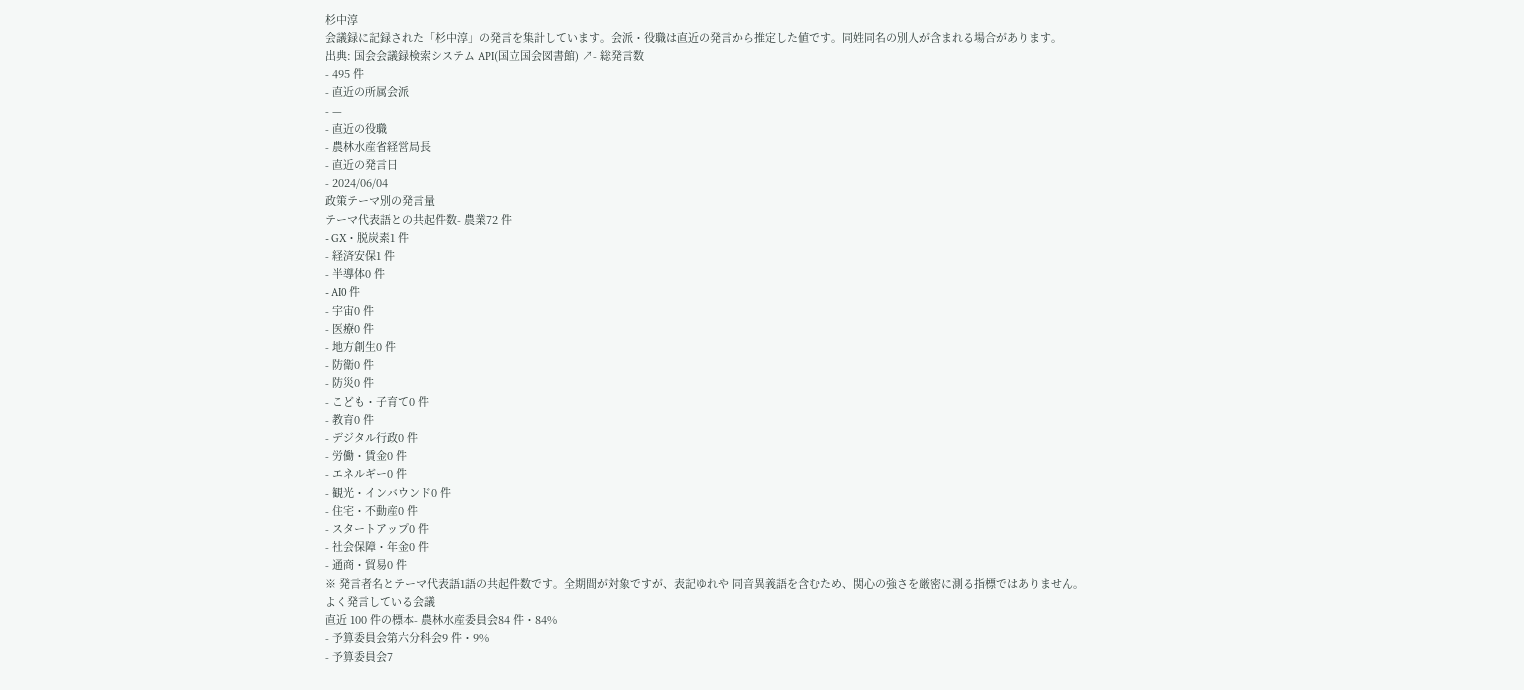杉中淳
会議録に記録された「杉中淳」の発言を集計しています。会派・役職は直近の発言から推定した値です。同姓同名の別人が含まれる場合があります。
出典: 国会会議録検索システム API(国立国会図書館) ↗- 総発言数
- 495 件
- 直近の所属会派
- —
- 直近の役職
- 農林水産省経営局長
- 直近の発言日
- 2024/06/04
政策テーマ別の発言量
テーマ代表語との共起件数- 農業72 件
- GX・脱炭素1 件
- 経済安保1 件
- 半導体0 件
- AI0 件
- 宇宙0 件
- 医療0 件
- 地方創生0 件
- 防衛0 件
- 防災0 件
- こども・子育て0 件
- 教育0 件
- デジタル行政0 件
- 労働・賃金0 件
- エネルギー0 件
- 観光・インバウンド0 件
- 住宅・不動産0 件
- スタートアップ0 件
- 社会保障・年金0 件
- 通商・貿易0 件
※ 発言者名とテーマ代表語1語の共起件数です。全期間が対象ですが、表記ゆれや 同音異義語を含むため、関心の強さを厳密に測る指標ではありません。
よく発言している会議
直近 100 件の標本- 農林水産委員会84 件・84%
- 予算委員会第六分科会9 件・9%
- 予算委員会7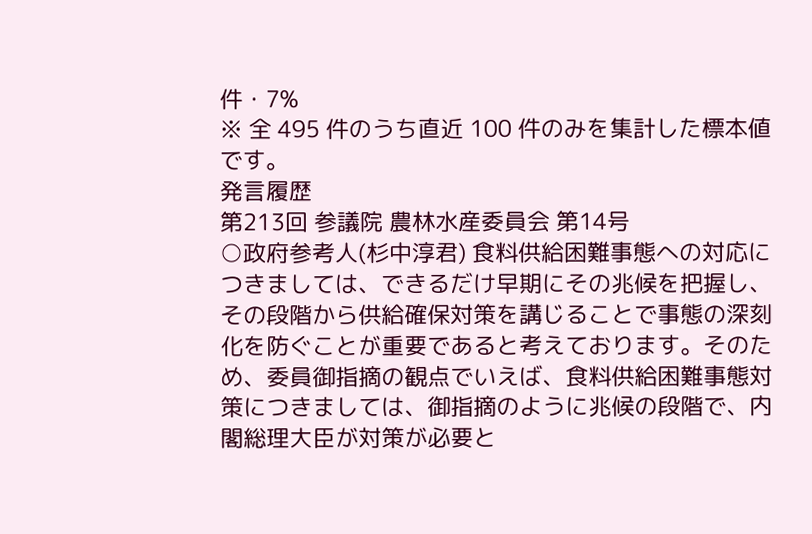件・7%
※ 全 495 件のうち直近 100 件のみを集計した標本値です。
発言履歴
第213回 参議院 農林水産委員会 第14号
○政府参考人(杉中淳君) 食料供給困難事態への対応につきましては、できるだけ早期にその兆候を把握し、その段階から供給確保対策を講じることで事態の深刻化を防ぐことが重要であると考えております。そのため、委員御指摘の観点でいえば、食料供給困難事態対策につきましては、御指摘のように兆候の段階で、内閣総理大臣が対策が必要と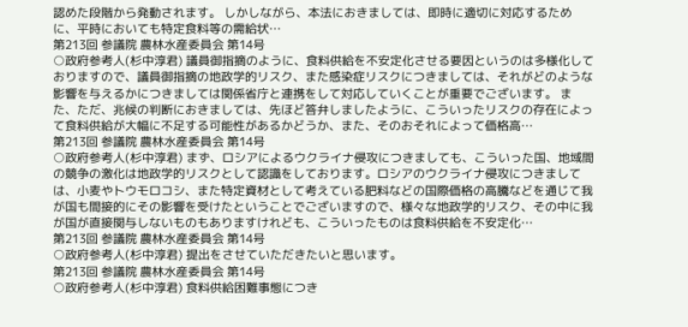認めた段階から発動されます。 しかしながら、本法におきましては、即時に適切に対応するために、平時においても特定食料等の需給状…
第213回 参議院 農林水産委員会 第14号
○政府参考人(杉中淳君) 議員御指摘のように、食料供給を不安定化させる要因というのは多様化しておりますので、議員御指摘の地政学的リスク、また感染症リスクにつきましては、それがどのような影響を与えるかにつきましては関係省庁と連携をして対応していくことが重要でございます。 また、ただ、兆候の判断におきましては、先ほど答弁しましたように、こういったリスクの存在によって食料供給が大幅に不足する可能性があるかどうか、また、そのおそれによって価格高…
第213回 参議院 農林水産委員会 第14号
○政府参考人(杉中淳君) まず、ロシアによるウクライナ侵攻につきましても、こういった国、地域間の競争の激化は地政学的リスクとして認識をしております。ロシアのウクライナ侵攻につきましては、小麦やトウモロコシ、また特定資材として考えている肥料などの国際価格の高騰などを通じて我が国も間接的にその影響を受けたということでございますので、様々な地政学的リスク、その中に我が国が直接関与しないものもありますけれども、こういったものは食料供給を不安定化…
第213回 参議院 農林水産委員会 第14号
○政府参考人(杉中淳君) 提出をさせていただきたいと思います。
第213回 参議院 農林水産委員会 第14号
○政府参考人(杉中淳君) 食料供給困難事態につき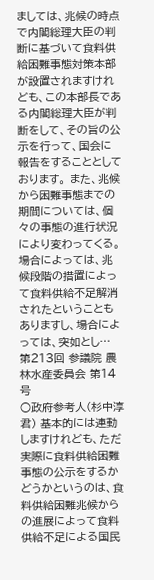ましては、兆候の時点で内閣総理大臣の判断に基づいて食料供給困難事態対策本部が設置されますけれども、この本部長である内閣総理大臣が判断をして、その旨の公示を行って、国会に報告をすることとしております。 また、兆候から困難事態までの期間については、個々の事態の進行状況により変わってくる。場合によっては、兆候段階の措置によって食料供給不足解消されたということもありますし、場合によっては、突如とし…
第213回 参議院 農林水産委員会 第14号
○政府参考人(杉中淳君) 基本的には連動しますけれども、ただ実際に食料供給困難事態の公示をするかどうかというのは、食料供給困難兆候からの進展によって食料供給不足による国民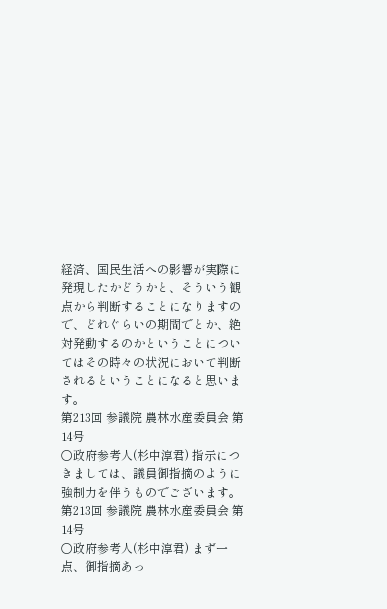経済、国民生活への影響が実際に発現したかどうかと、そういう観点から判断することになりますので、どれぐらいの期間でとか、絶対発動するのかということについてはその時々の状況において判断されるということになると思います。
第213回 参議院 農林水産委員会 第14号
○政府参考人(杉中淳君) 指示につきましては、議員御指摘のように強制力を伴うものでございます。
第213回 参議院 農林水産委員会 第14号
○政府参考人(杉中淳君) まず一点、御指摘あっ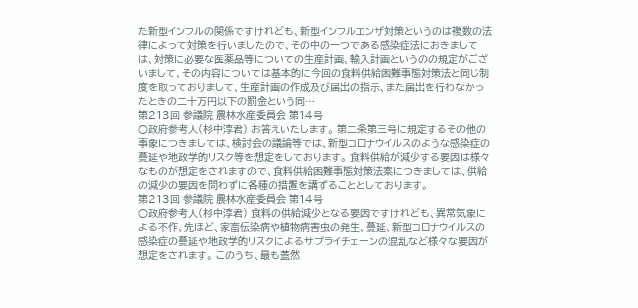た新型インフルの関係ですけれども、新型インフルエンザ対策というのは複数の法律によって対策を行いましたので、その中の一つである感染症法におきましては、対策に必要な医薬品等についての生産計画、輸入計画というのの規定がございまして、その内容については基本的に今回の食料供給困難事態対策法と同じ制度を取っておりまして、生産計画の作成及び届出の指示、また届出を行わなかったときの二十万円以下の罰金という同…
第213回 参議院 農林水産委員会 第14号
○政府参考人(杉中淳君) お答えいたします。 第二条第三号に規定するその他の事象につきましては、検討会の議論等では、新型コロナウイルスのような感染症の蔓延や地政学的リスク等を想定をしております。 食料供給が減少する要因は様々なものが想定をされますので、食料供給困難事態対策法案につきましては、供給の減少の要因を問わずに各種の措置を講ずることとしております。
第213回 参議院 農林水産委員会 第14号
○政府参考人(杉中淳君) 食料の供給減少となる要因ですけれども、異常気象による不作、先ほど、家畜伝染病や植物病害虫の発生、蔓延、新型コロナウイルスの感染症の蔓延や地政学的リスクによるサプライチェーンの混乱など様々な要因が想定をされます。 このうち、最も蓋然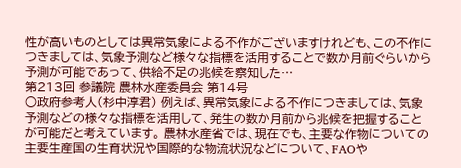性が高いものとしては異常気象による不作がございますけれども、この不作につきましては、気象予測など様々な指標を活用することで数か月前ぐらいから予測が可能であって、供給不足の兆候を察知した…
第213回 参議院 農林水産委員会 第14号
○政府参考人(杉中淳君) 例えば、異常気象による不作につきましては、気象予測などの様々な指標を活用して、発生の数か月前から兆候を把握することが可能だと考えています。 農林水産省では、現在でも、主要な作物についての主要生産国の生育状況や国際的な物流状況などについて、FAOや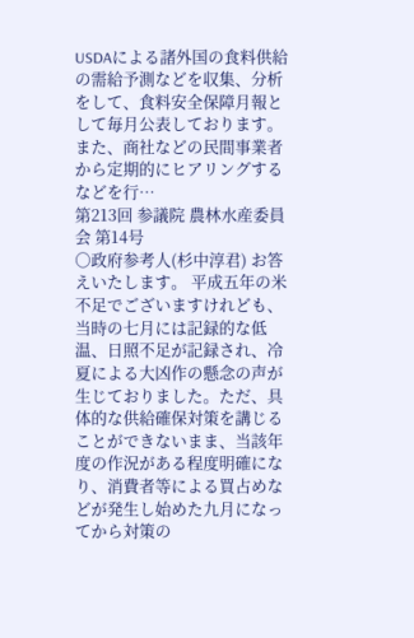USDAによる諸外国の食料供給の需給予測などを収集、分析をして、食料安全保障月報として毎月公表しております。また、商社などの民間事業者から定期的にヒアリングするなどを行…
第213回 参議院 農林水産委員会 第14号
○政府参考人(杉中淳君) お答えいたします。 平成五年の米不足でございますけれども、当時の七月には記録的な低温、日照不足が記録され、冷夏による大凶作の懸念の声が生じておりました。ただ、具体的な供給確保対策を講じることができないまま、当該年度の作況がある程度明確になり、消費者等による買占めなどが発生し始めた九月になってから対策の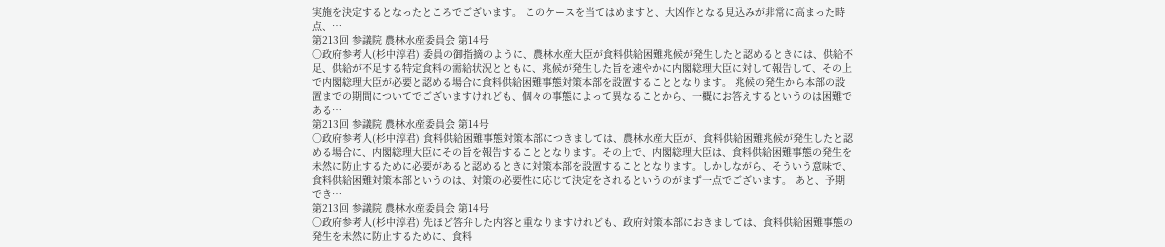実施を決定するとなったところでございます。 このケースを当てはめますと、大凶作となる見込みが非常に高まった時点、…
第213回 参議院 農林水産委員会 第14号
○政府参考人(杉中淳君) 委員の御指摘のように、農林水産大臣が食料供給困難兆候が発生したと認めるときには、供給不足、供給が不足する特定食料の需給状況とともに、兆候が発生した旨を速やかに内閣総理大臣に対して報告して、その上で内閣総理大臣が必要と認める場合に食料供給困難事態対策本部を設置することとなります。 兆候の発生から本部の設置までの期間についてでございますけれども、個々の事態によって異なることから、一概にお答えするというのは困難である…
第213回 参議院 農林水産委員会 第14号
○政府参考人(杉中淳君) 食料供給困難事態対策本部につきましては、農林水産大臣が、食料供給困難兆候が発生したと認める場合に、内閣総理大臣にその旨を報告することとなります。その上で、内閣総理大臣は、食料供給困難事態の発生を未然に防止するために必要があると認めるときに対策本部を設置することとなります。しかしながら、そういう意味で、食料供給困難対策本部というのは、対策の必要性に応じて決定をされるというのがまず一点でございます。 あと、予期でき…
第213回 参議院 農林水産委員会 第14号
○政府参考人(杉中淳君) 先ほど答弁した内容と重なりますけれども、政府対策本部におきましては、食料供給困難事態の発生を未然に防止するために、食料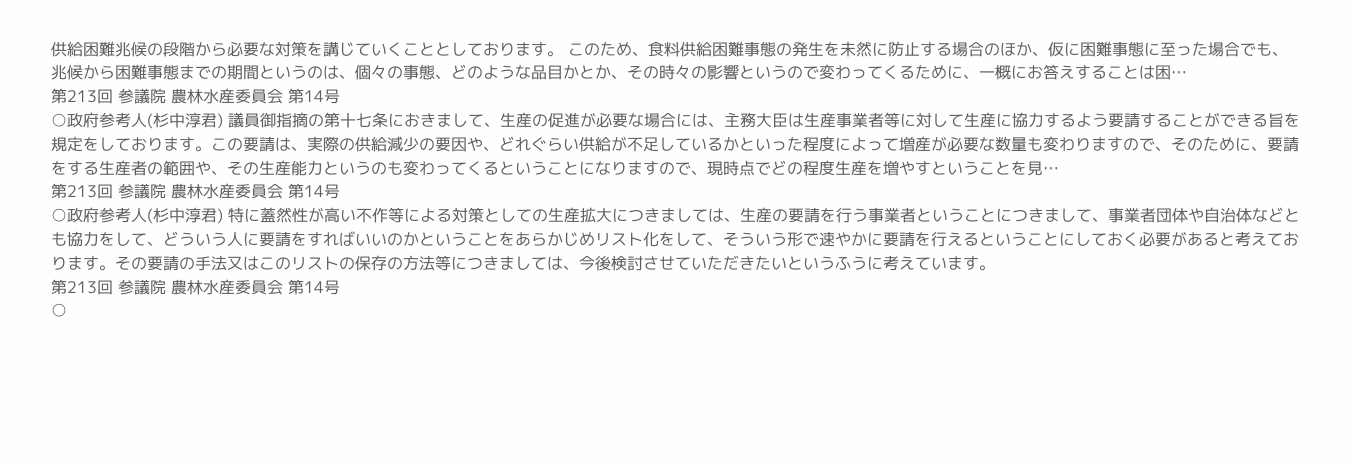供給困難兆候の段階から必要な対策を講じていくこととしております。 このため、食料供給困難事態の発生を未然に防止する場合のほか、仮に困難事態に至った場合でも、兆候から困難事態までの期間というのは、個々の事態、どのような品目かとか、その時々の影響というので変わってくるために、一概にお答えすることは困…
第213回 参議院 農林水産委員会 第14号
○政府参考人(杉中淳君) 議員御指摘の第十七条におきまして、生産の促進が必要な場合には、主務大臣は生産事業者等に対して生産に協力するよう要請することができる旨を規定をしております。この要請は、実際の供給減少の要因や、どれぐらい供給が不足しているかといった程度によって増産が必要な数量も変わりますので、そのために、要請をする生産者の範囲や、その生産能力というのも変わってくるということになりますので、現時点でどの程度生産を増やすということを見…
第213回 参議院 農林水産委員会 第14号
○政府参考人(杉中淳君) 特に蓋然性が高い不作等による対策としての生産拡大につきましては、生産の要請を行う事業者ということにつきまして、事業者団体や自治体などとも協力をして、どういう人に要請をすればいいのかということをあらかじめリスト化をして、そういう形で速やかに要請を行えるということにしておく必要があると考えております。その要請の手法又はこのリストの保存の方法等につきましては、今後検討させていただきたいというふうに考えています。
第213回 参議院 農林水産委員会 第14号
○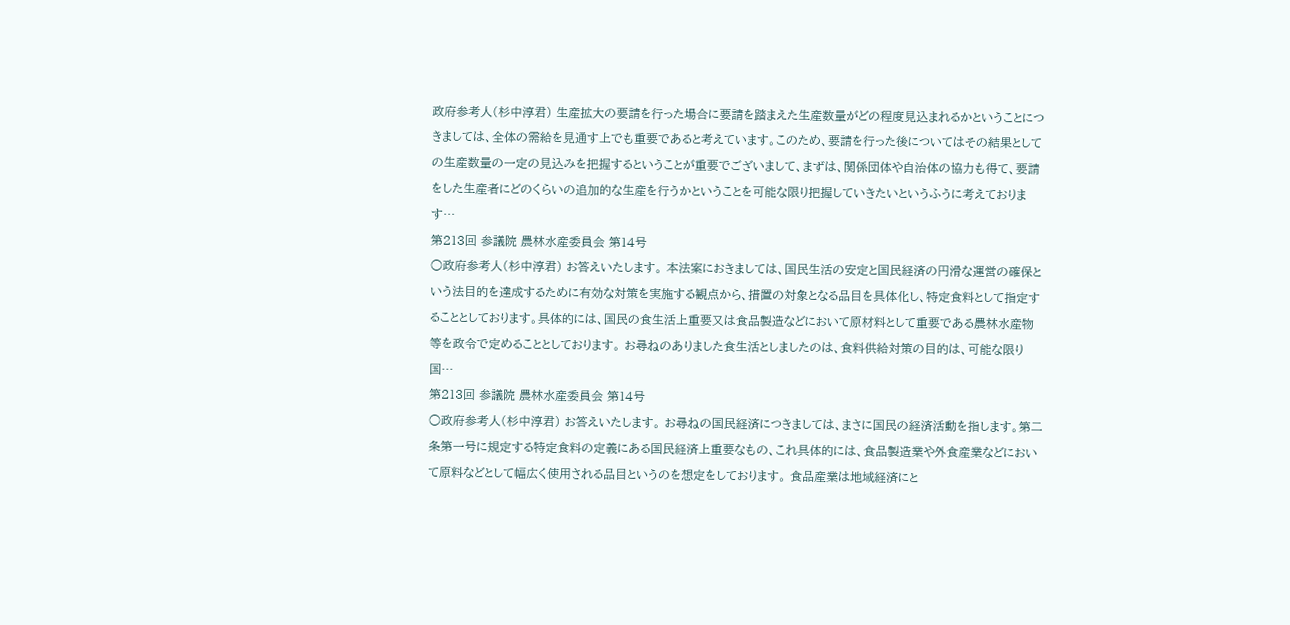政府参考人(杉中淳君) 生産拡大の要請を行った場合に要請を踏まえた生産数量がどの程度見込まれるかということにつきましては、全体の需給を見通す上でも重要であると考えています。このため、要請を行った後についてはその結果としての生産数量の一定の見込みを把握するということが重要でございまして、まずは、関係団体や自治体の協力も得て、要請をした生産者にどのくらいの追加的な生産を行うかということを可能な限り把握していきたいというふうに考えております…
第213回 参議院 農林水産委員会 第14号
○政府参考人(杉中淳君) お答えいたします。 本法案におきましては、国民生活の安定と国民経済の円滑な運営の確保という法目的を達成するために有効な対策を実施する観点から、措置の対象となる品目を具体化し、特定食料として指定することとしております。具体的には、国民の食生活上重要又は食品製造などにおいて原材料として重要である農林水産物等を政令で定めることとしております。 お尋ねのありました食生活としましたのは、食料供給対策の目的は、可能な限り国…
第213回 参議院 農林水産委員会 第14号
○政府参考人(杉中淳君) お答えいたします。 お尋ねの国民経済につきましては、まさに国民の経済活動を指します。第二条第一号に規定する特定食料の定義にある国民経済上重要なもの、これ具体的には、食品製造業や外食産業などにおいて原料などとして幅広く使用される品目というのを想定をしております。 食品産業は地域経済にと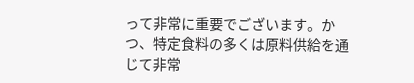って非常に重要でございます。かつ、特定食料の多くは原料供給を通じて非常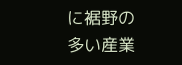に裾野の多い産業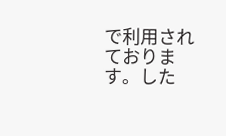で利用されております。した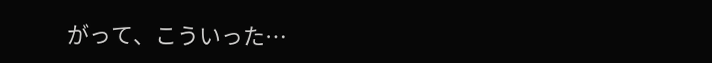がって、こういった…